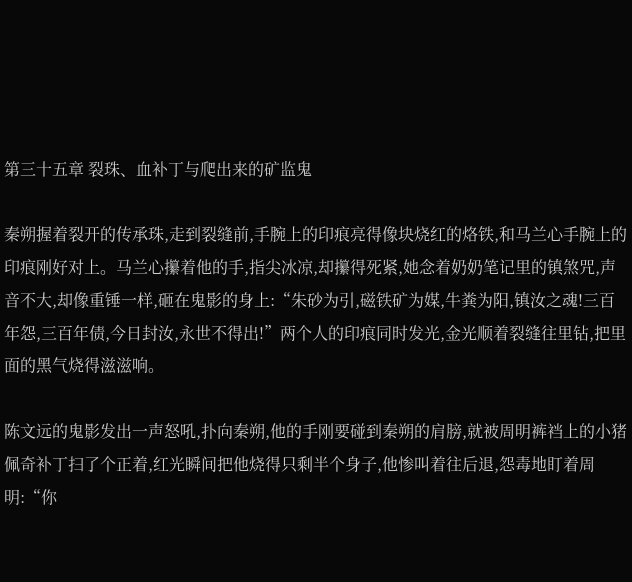第三十五章 裂珠、血补丁与爬出来的矿监鬼

秦朔握着裂开的传承珠,走到裂缝前,手腕上的印痕亮得像块烧红的烙铁,和马兰心手腕上的印痕刚好对上。马兰心攥着他的手,指尖冰凉,却攥得死紧,她念着奶奶笔记里的镇煞咒,声音不大,却像重锤一样,砸在鬼影的身上:“朱砂为引,磁铁矿为媒,牛粪为阳,镇汝之魂!三百年怨,三百年债,今日封汝,永世不得出!”两个人的印痕同时发光,金光顺着裂缝往里钻,把里面的黑气烧得滋滋响。

陈文远的鬼影发出一声怒吼,扑向秦朔,他的手刚要碰到秦朔的肩膀,就被周明裤裆上的小猪佩奇补丁扫了个正着,红光瞬间把他烧得只剩半个身子,他惨叫着往后退,怨毒地盯着周明:“你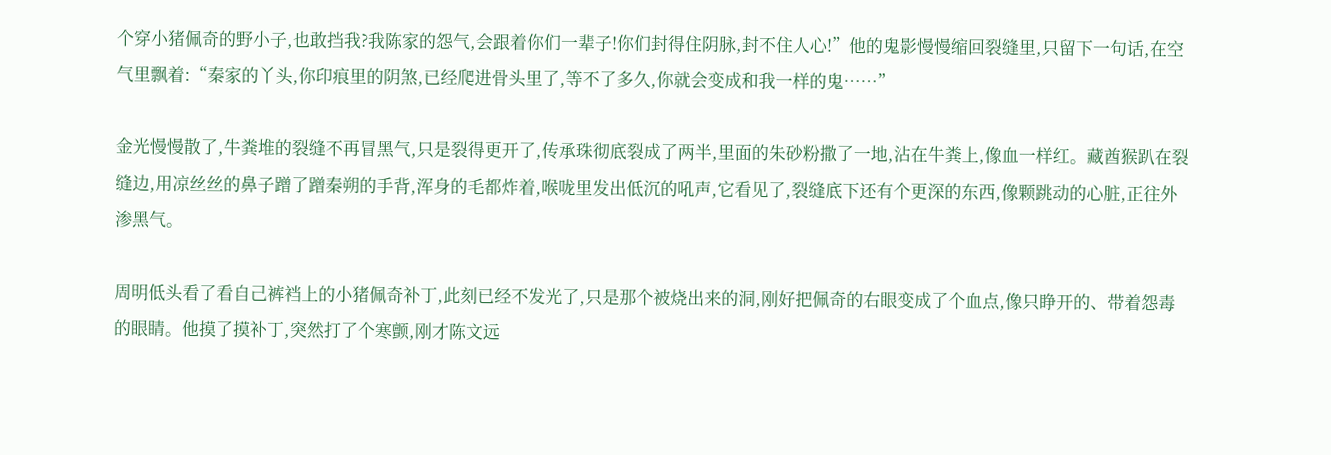个穿小猪佩奇的野小子,也敢挡我?我陈家的怨气,会跟着你们一辈子!你们封得住阴脉,封不住人心!”他的鬼影慢慢缩回裂缝里,只留下一句话,在空气里飘着:“秦家的丫头,你印痕里的阴煞,已经爬进骨头里了,等不了多久,你就会变成和我一样的鬼……”

金光慢慢散了,牛粪堆的裂缝不再冒黑气,只是裂得更开了,传承珠彻底裂成了两半,里面的朱砂粉撒了一地,沾在牛粪上,像血一样红。藏酋猴趴在裂缝边,用凉丝丝的鼻子蹭了蹭秦朔的手背,浑身的毛都炸着,喉咙里发出低沉的吼声,它看见了,裂缝底下还有个更深的东西,像颗跳动的心脏,正往外渗黑气。

周明低头看了看自己裤裆上的小猪佩奇补丁,此刻已经不发光了,只是那个被烧出来的洞,刚好把佩奇的右眼变成了个血点,像只睁开的、带着怨毒的眼睛。他摸了摸补丁,突然打了个寒颤,刚才陈文远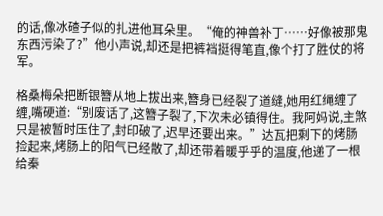的话,像冰碴子似的扎进他耳朵里。“俺的神兽补丁……好像被那鬼东西污染了?”他小声说,却还是把裤裆挺得笔直,像个打了胜仗的将军。

格桑梅朵把断银簪从地上拔出来,簪身已经裂了道缝,她用红绳缠了缠,嘴硬道:“别废话了,这簪子裂了,下次未必镇得住。我阿妈说,主煞只是被暂时压住了,封印破了,迟早还要出来。”达瓦把剩下的烤肠捡起来,烤肠上的阳气已经散了,却还带着暖乎乎的温度,他递了一根给秦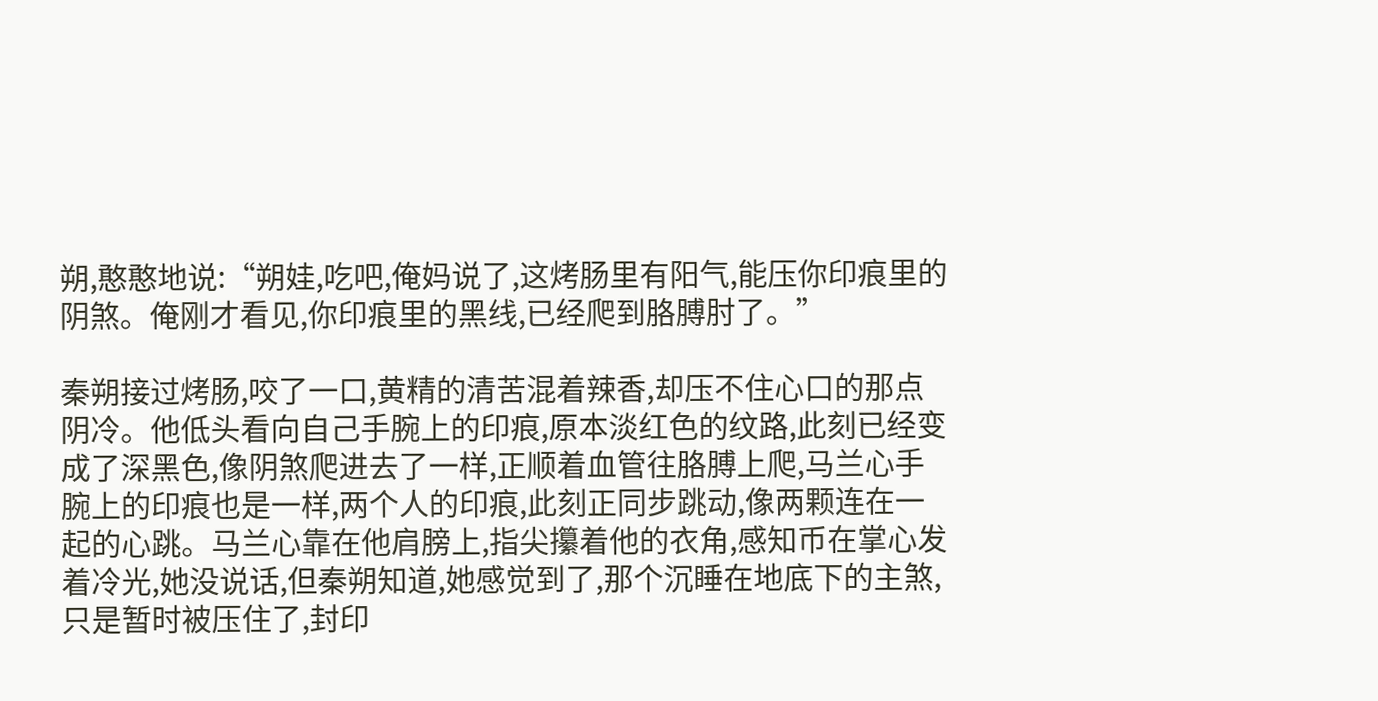朔,憨憨地说:“朔娃,吃吧,俺妈说了,这烤肠里有阳气,能压你印痕里的阴煞。俺刚才看见,你印痕里的黑线,已经爬到胳膊肘了。”

秦朔接过烤肠,咬了一口,黄精的清苦混着辣香,却压不住心口的那点阴冷。他低头看向自己手腕上的印痕,原本淡红色的纹路,此刻已经变成了深黑色,像阴煞爬进去了一样,正顺着血管往胳膊上爬,马兰心手腕上的印痕也是一样,两个人的印痕,此刻正同步跳动,像两颗连在一起的心跳。马兰心靠在他肩膀上,指尖攥着他的衣角,感知币在掌心发着冷光,她没说话,但秦朔知道,她感觉到了,那个沉睡在地底下的主煞,只是暂时被压住了,封印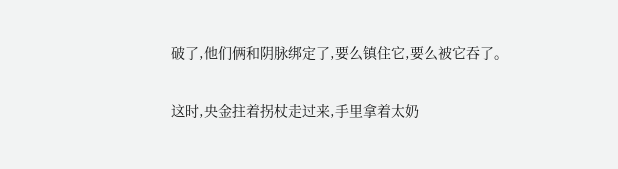破了,他们俩和阴脉绑定了,要么镇住它,要么被它吞了。

这时,央金拄着拐杖走过来,手里拿着太奶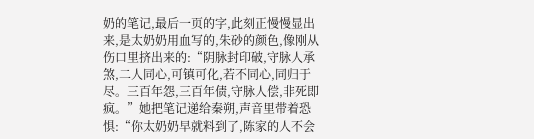奶的笔记,最后一页的字,此刻正慢慢显出来,是太奶奶用血写的,朱砂的颜色,像刚从伤口里挤出来的:“阴脉封印破,守脉人承煞,二人同心,可镇可化,若不同心,同归于尽。三百年怨,三百年债,守脉人偿,非死即疯。”她把笔记递给秦朔,声音里带着恐惧:“你太奶奶早就料到了,陈家的人不会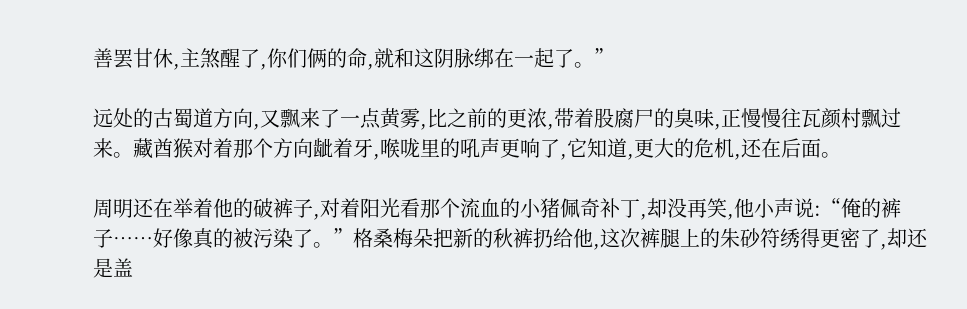善罢甘休,主煞醒了,你们俩的命,就和这阴脉绑在一起了。”

远处的古蜀道方向,又飘来了一点黄雾,比之前的更浓,带着股腐尸的臭味,正慢慢往瓦颜村飘过来。藏酋猴对着那个方向龇着牙,喉咙里的吼声更响了,它知道,更大的危机,还在后面。

周明还在举着他的破裤子,对着阳光看那个流血的小猪佩奇补丁,却没再笑,他小声说:“俺的裤子……好像真的被污染了。”格桑梅朵把新的秋裤扔给他,这次裤腿上的朱砂符绣得更密了,却还是盖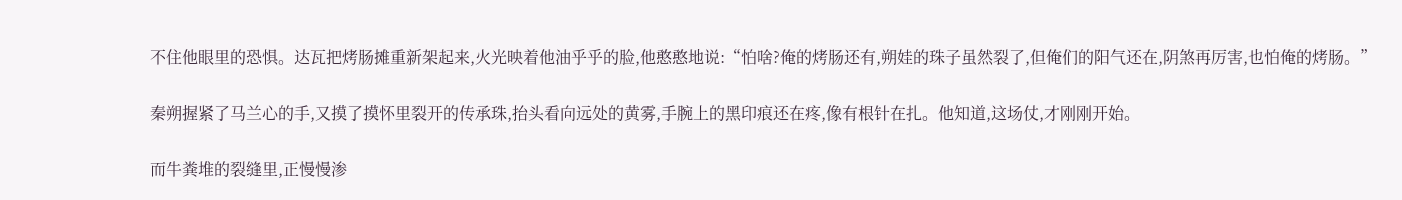不住他眼里的恐惧。达瓦把烤肠摊重新架起来,火光映着他油乎乎的脸,他憨憨地说:“怕啥?俺的烤肠还有,朔娃的珠子虽然裂了,但俺们的阳气还在,阴煞再厉害,也怕俺的烤肠。”

秦朔握紧了马兰心的手,又摸了摸怀里裂开的传承珠,抬头看向远处的黄雾,手腕上的黑印痕还在疼,像有根针在扎。他知道,这场仗,才刚刚开始。

而牛粪堆的裂缝里,正慢慢渗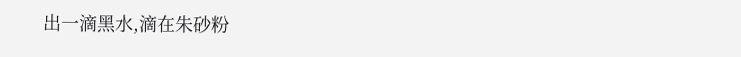出一滴黑水,滴在朱砂粉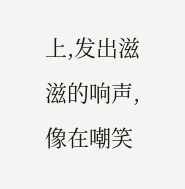上,发出滋滋的响声,像在嘲笑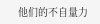他们的不自量力